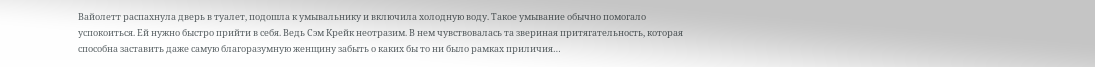Вайолетт распахнула дверь в туалет, подошла к умывальнику и включила холодную воду. Такое умывание обычно помогало успокоиться. Ей нужно быстро прийти в себя. Ведь Сэм Крейк неотразим. В нем чувствовалась та звериная притягательность, которая способна заставить даже самую благоразумную женщину забыть о каких бы то ни было рамках приличия…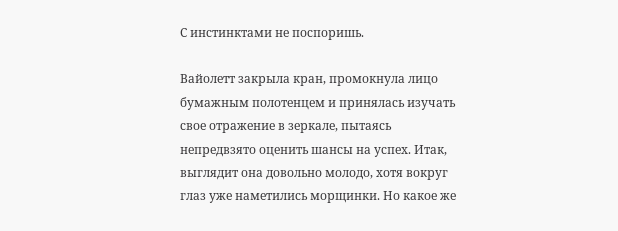С инстинктами не поспоришь.

Вайолетт закрыла кран, промокнула лицо бумажным полотенцем и принялась изучать свое отражение в зеркале, пытаясь непредвзято оценить шансы на успех. Итак, выглядит она довольно молодо, хотя вокруг глаз уже наметились морщинки. Но какое же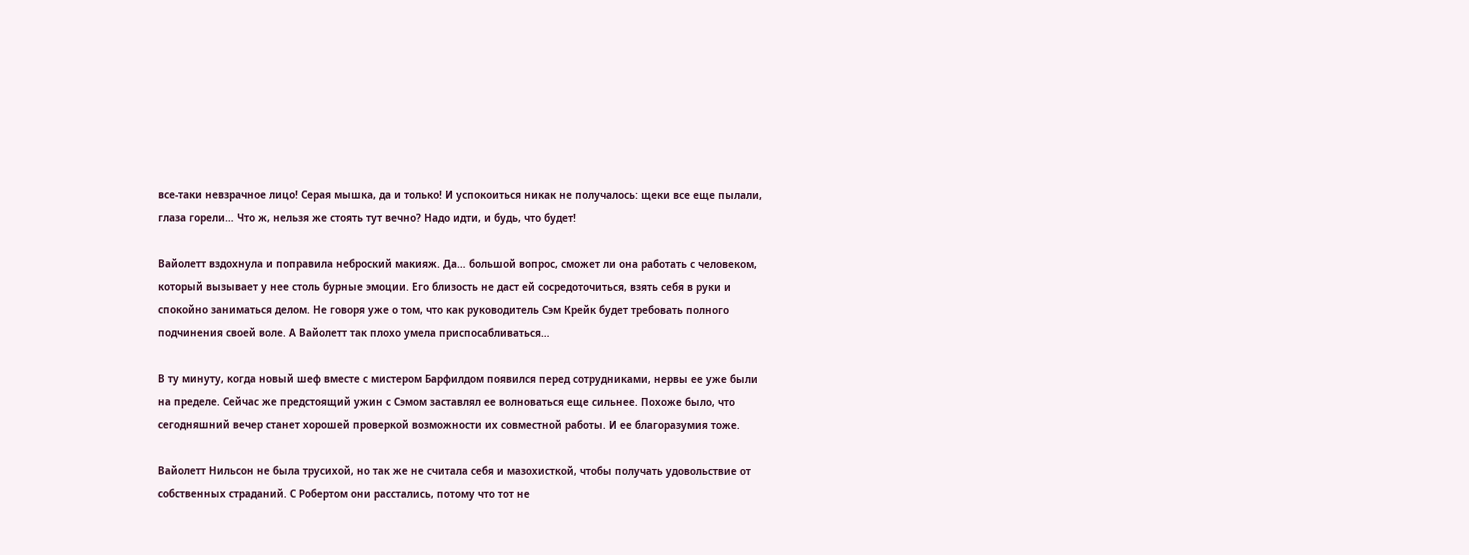все-таки невзрачное лицо! Серая мышка, да и только! И успокоиться никак не получалось: щеки все еще пылали, глаза горели… Что ж, нельзя же стоять тут вечно? Надо идти, и будь, что будет!

Вайолетт вздохнула и поправила неброский макияж. Да… большой вопрос, сможет ли она работать с человеком, который вызывает у нее столь бурные эмоции. Его близость не даст ей сосредоточиться, взять себя в руки и спокойно заниматься делом. Не говоря уже о том, что как руководитель Сэм Крейк будет требовать полного подчинения своей воле. А Вайолетт так плохо умела приспосабливаться…

В ту минуту, когда новый шеф вместе с мистером Барфилдом появился перед сотрудниками, нервы ее уже были на пределе. Сейчас же предстоящий ужин с Сэмом заставлял ее волноваться еще сильнее. Похоже было, что сегодняшний вечер станет хорошей проверкой возможности их совместной работы. И ее благоразумия тоже.

Вайолетт Нильсон не была трусихой, но так же не считала себя и мазохисткой, чтобы получать удовольствие от собственных страданий. С Робертом они расстались, потому что тот не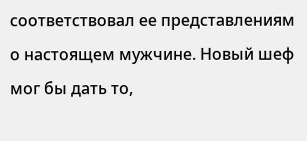соответствовал ее представлениям о настоящем мужчине. Новый шеф мог бы дать то,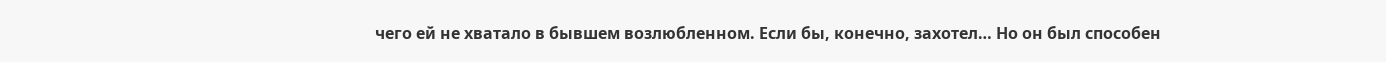чего ей не хватало в бывшем возлюбленном. Если бы, конечно, захотел… Но он был способен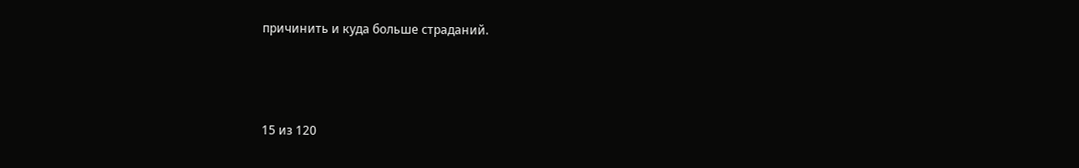причинить и куда больше страданий.



15 из 120